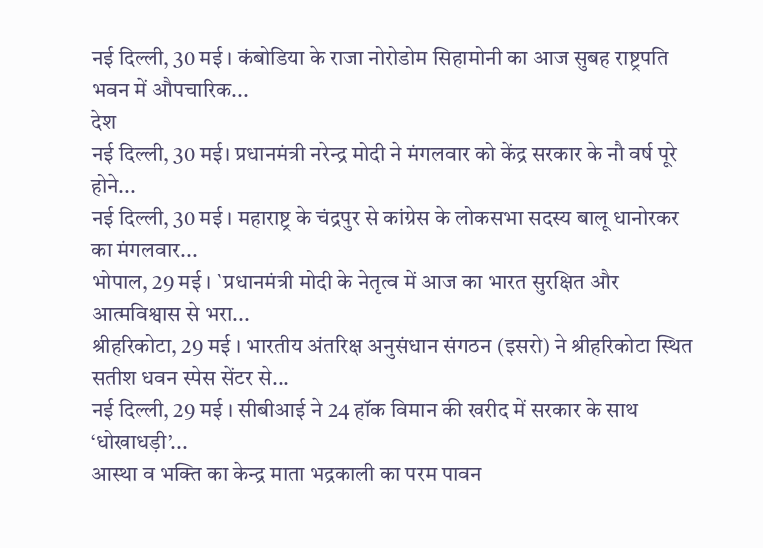नई दिल्ली, 30 मई । कंबोडिया के राजा नोरोडोम सिहामोनी का आज सुबह राष्ट्रपति भवन में औपचारिक...
देश
नई दिल्ली, 30 मई। प्रधानमंत्री नरेन्द्र मोदी ने मंगलवार को केंद्र सरकार के नौ वर्ष पूरे होने...
नई दिल्ली, 30 मई । महाराष्ट्र के चंद्रपुर से कांग्रेस के लोकसभा सदस्य बालू धानोरकर का मंगलवार...
भोपाल, 29 मई । `प्रधानमंत्री मोदी के नेतृत्व में आज का भारत सुरक्षित और आत्मविश्वास से भरा...
श्रीहरिकोटा, 29 मई । भारतीय अंतरिक्ष अनुसंधान संगठन (इसरो) ने श्रीहरिकोटा स्थित सतीश धवन स्पेस सेंटर से...
नई दिल्ली, 29 मई । सीबीआई ने 24 हॉक विमान की खरीद में सरकार के साथ ‘धोखाधड़ी’...
आस्था व भक्ति का केन्द्र माता भद्रकाली का परम पावन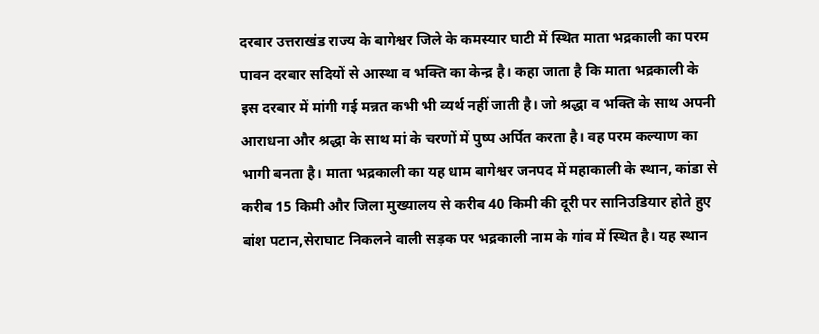दरबार उत्तराखंड राज्य के बागेश्वर जिले के कमस्यार घाटी में स्थित माता भद्रकाली का परम पावन दरबार सदियों से आस्था व भक्ति का केन्द्र है। कहा जाता है कि माता भद्रकाली के इस दरबार में मांगी गई मन्नत कभी भी व्यर्थ नहीं जाती है। जो श्रद्धा व भक्ति के साथ अपनी आराधना और श्रद्धा के साथ मां के चरणों में पुष्प अर्पित करता है। वह परम कल्याण का भागी बनता है। माता भद्रकाली का यह धाम बागेश्वर जनपद में महाकाली के स्थान, कांडा से करीब 15 किमी और जिला मुख्यालय से करीब 40 किमी की दूरी पर सानिउडियार होते हुए बांश पटान,सेराघाट निकलने वाली सड़क पर भद्रकाली नाम के गांव में स्थित है। यह स्थान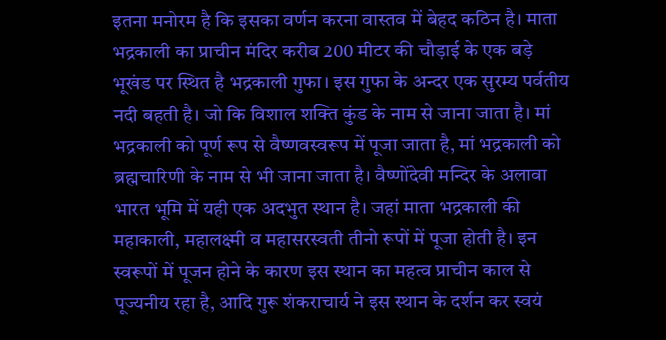इतना मनोरम है कि इसका वर्णन करना वास्तव में बेहद कठिन है। माता भद्रकाली का प्राचीन मंदिर करीब 200 मीटर की चौड़ाई के एक बड़े भूखंड पर स्थित है भद्रकाली गुफा। इस गुफा के अन्दर एक सुरम्य पर्वतीय नदी बहती है। जो कि विशाल शक्ति कुंड के नाम से जाना जाता है। मां भद्रकाली को पूर्ण रूप से वैष्णवस्वरूप में पूजा जाता है, मां भद्रकाली को ब्रह्मचारिणी के नाम से भी जाना जाता है। वैष्णोंदेवी मन्दिर के अलावा भारत भूमि में यही एक अदभुत स्थान है। जहां माता भद्रकाली की महाकाली, महालक्ष्मी व महासरस्वती तीनो रूपों में पूजा होती है। इन स्वरूपों में पूजन होने के कारण इस स्थान का महत्व प्राचीन काल से पूज्यनीय रहा है, आदि गुरू शंकराचार्य ने इस स्थान के दर्शन कर स्वयं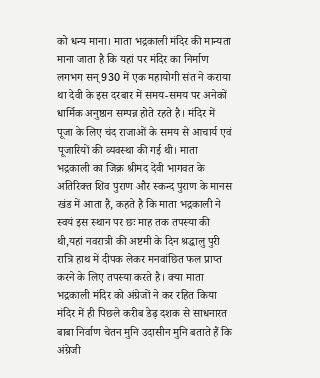को धन्य माना। माता भद्रकाली मंदिर की मान्यता माना जाता है कि यहां पर मंदिर का निर्माण लगभग सन् 930 में एक महायोगी संत ने कराया था देवी के इस दरबार में समय-समय पर अनेकों धार्मिक अनुष्ठान सम्पन्न होते रहते है। मंदिर में पूजा के लिए चंद राजाओं के समय से आचार्य एवं पूजारियों की व्यवस्था की गई थी। माता भद्रकाली का जिक्र श्रीमद देवी भागवत के अतिरिक्त शिव पुराण और स्कन्द पुराण के मानस खंड में आता है, कहते है कि माता भद्रकाली ने स्वयं इस स्थान पर छः माह तक तपस्या की थी,यहां नवरात्री की अष्टमी के दिन श्रद्धालु पुरी रात्रि हाथ में दीपक लेकर मनवांछित फल प्राप्त करने के लिए तपस्या करते है। क्या माता भद्रकाली मंदिर को अंग्रेजों ने कर रहित किया मंदिर में ही पिछले करीब डेढ़ दशक से साधनारत बाबा निर्वाण चेतन मुनि उदासीन मुनि बताते हैं कि अंग्रेजी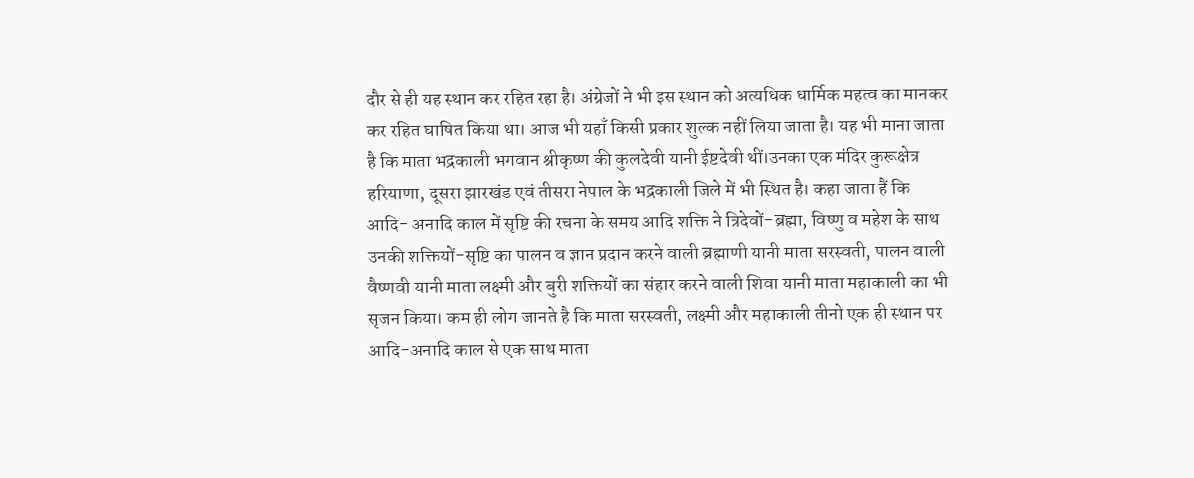दौर से ही यह स्थान कर रहित रहा है। अंग्रेजों ने भी इस स्थान को अत्यधिक धार्मिक महत्व का मानकर कर रहित घाषित किया था। आज भी यहाँ किसी प्रकार शुल्क नहीं लिया जाता है। यह भी माना जाता है कि माता भद्रकाली भगवान श्रीकृष्ण की कुलदेवी यानी ईष्टदेवी थीं।उनका एक मंदिर कुरूक्षेत्र हरियाणा, दूसरा झारखंड एवं तीसरा नेपाल के भद्रकाली जिले में भी स्थित है। कहा जाता हैं कि आदि- अनादि काल में सृष्टि की रचना के समय आदि शक्ति ने त्रिदेवों-ब्रह्मा, विष्णु व महेश के साथ उनकी शक्तियों-सृष्टि का पालन व ज्ञान प्रदान करने वाली ब्रह्माणी यानी माता सरस्वती, पालन वाली वैष्णवी यानी माता लक्ष्मी और बुरी शक्तियों का संहार करने वाली शिवा यानी माता महाकाली का भी सृजन किया। कम ही लोग जानते है कि माता सरस्वती, लक्ष्मी और महाकाली तीनो एक ही स्थान पर आदि-अनादि काल से एक साथ माता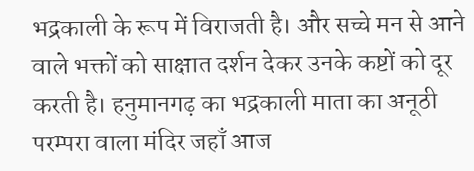भद्रकाली के रूप में विराजती है। और सच्चे मन से आने वाले भक्तों को साक्षात दर्शन देकर उनके कष्टों को दूर करती है। हनुमानगढ़ का भद्रकाली माता का अनूठी परम्परा वाला मंदिर जहाँ आज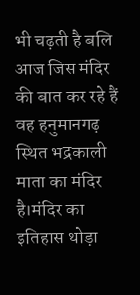भी चढ़ती है बलि आज जिस मंदिर की बात कर रहे हैं वह हनुमानगढ़ स्थित भद्रकाली माता का मंदिर है।मंदिर का इतिहास थोड़ा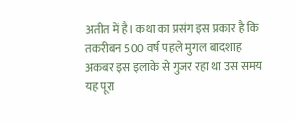अतीत में है। कथा का प्रसंग इस प्रकार है कि तकरीबन 500 वर्ष पहले मुगल बादशाह अकबर इस इलाके से गुजर रहा था उस समय यह पूरा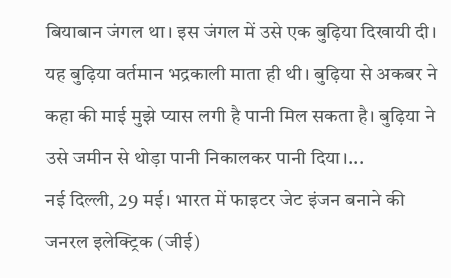बियाबान जंगल था। इस जंगल में उसे एक बुढ़िया दिखायी दी। यह बुढ़िया वर्तमान भद्रकाली माता ही थी। बुढ़िया से अकबर ने कहा की माई मुझे प्यास लगी है पानी मिल सकता है। बुढ़िया ने उसे जमीन से थोड़ा पानी निकालकर पानी दिया।...
नई दिल्ली, 29 मई। भारत में फाइटर जेट इंजन बनाने की जनरल इलेक्ट्रिक (जीई)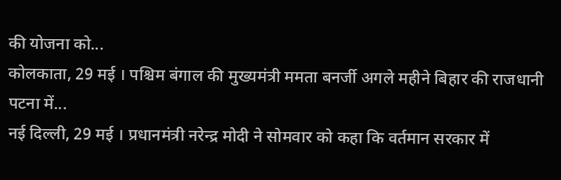की योजना को...
कोलकाता, 29 मई । पश्चिम बंगाल की मुख्यमंत्री ममता बनर्जी अगले महीने बिहार की राजधानी पटना में...
नई दिल्ली, 29 मई । प्रधानमंत्री नरेन्द्र मोदी ने सोमवार को कहा कि वर्तमान सरकार में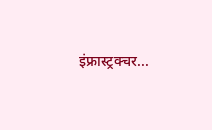इंफ्रास्ट्रक्चर...